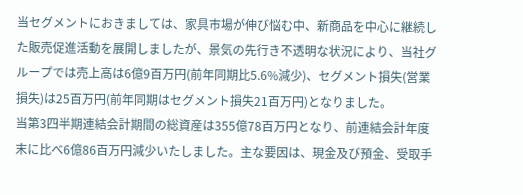当セグメントにおきましては、家具市場が伸び悩む中、新商品を中心に継続した販売促進活動を展開しましたが、景気の先行き不透明な状況により、当社グループでは売上高は6億9百万円(前年同期比5.6%減少)、セグメント損失(営業損失)は25百万円(前年同期はセグメント損失21百万円)となりました。
当第3四半期連結会計期間の総資産は355億78百万円となり、前連結会計年度末に比べ6億86百万円減少いたしました。主な要因は、現金及び預金、受取手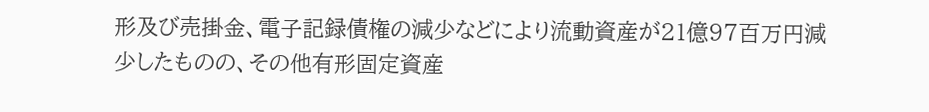形及び売掛金、電子記録債権の減少などにより流動資産が21億97百万円減少したものの、その他有形固定資産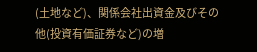(土地など)、関係会社出資金及びその他(投資有価証券など)の増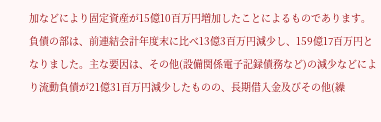加などにより固定資産が15億10百万円増加したことによるものであります。
負債の部は、前連結会計年度末に比べ13億3百万円減少し、159億17百万円となりました。主な要因は、その他(設備関係電子記録債務など)の減少などにより流動負債が21億31百万円減少したものの、長期借入金及びその他(繰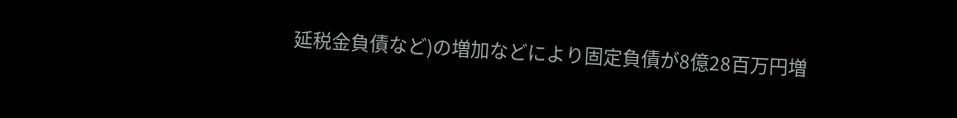延税金負債など)の増加などにより固定負債が8億28百万円増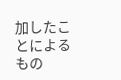加したことによるもの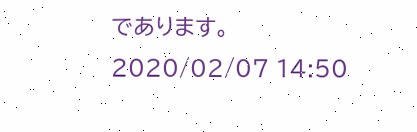であります。
2020/02/07 14:50